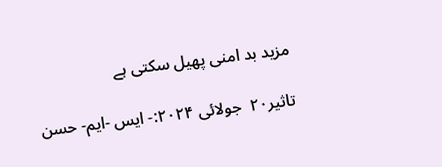مزید بد امنی پھیل سکتی ہے

تاثیر۲۰  جولائی ۲۰۲۴:- ایس -ایم- حسن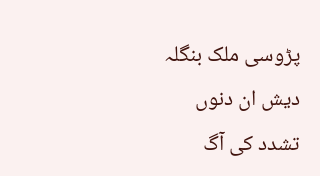پڑوسی ملک بنگلہ دیش ان دنوں تشدد کی آگ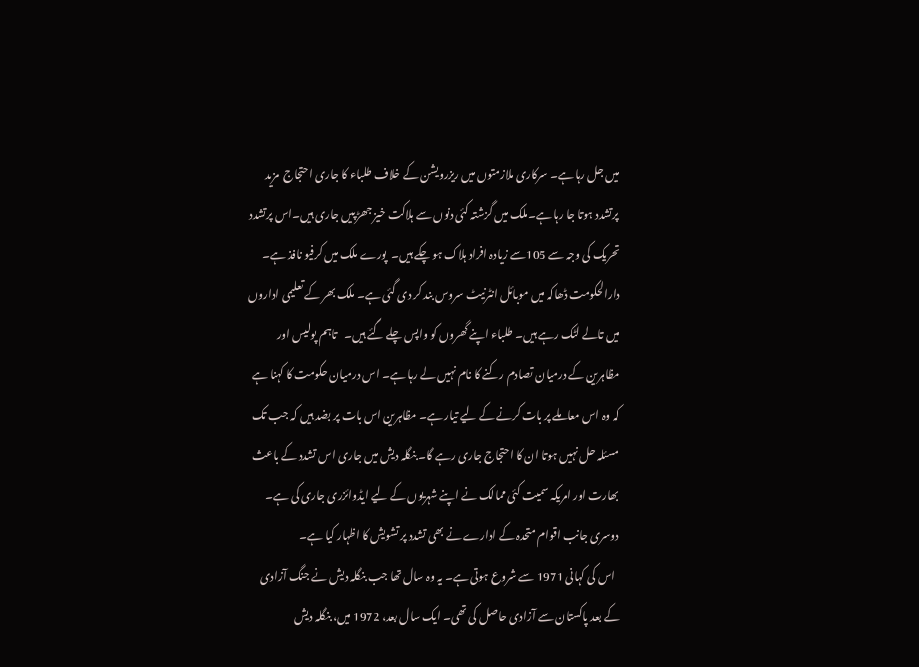میں جل رہا ہے۔ سرکاری ملازمتوں میں ریزرویشن کے خلاف طلباء کا جاری احتجاج  مزید پرتشدد ہوتا جا رہا ہے۔ملک میں گزشتہ کئی دنوں سے ہلاکت خیز جھڑپیں جاری ہیں۔اس پرتشدد تحریک کی وجہ سے 105سے زیادہ افراد ہلاک ہو چکے ہیں۔  پورے ملک میں کرفیو نافذ ہے۔  دارالحکومت ڈھاکہ میں موبائل انٹرنیٹ سروس بند کر دی گئی ہے۔ ملک بھر کے تعلیمی اداروں میں تالے لٹک رہے ہیں۔ طلباء اپنے گھروں کو واپس چلے گئے ہیں۔   تاہم پولیس اور مظاہرین کے درمیان تصادم رکنے کا نام نہیں لے رہا ہے۔ اس درمیان حکومت کا کہنا ہے کہ وہ اس معاملے پر بات کرنے کے لیے تیار ہے۔ مظاہرین اس بات پر بضد ہیں کہ جب تک مسئلہ حل نہیں ہوتا ان کا احتجاج جاری رہے گا۔ بنگلہ دیش میں جاری اس تشدد کے باعث بھارت اور امریکہ سمیت کئی ممالک نے اپنے شہریوں کے لیے ایڈوائزری جاری کی ہے۔ دوسری جانب اقوام متحدہ کے ادارے نے بھی تشدد پر تشویش کا اظہار کیا ہے۔
  اس کی کہانی 1971 سے شروع ہوتی ہے۔ یہ وہ سال تھا جب بنگلہ دیش نے جنگ آزادی کے بعد پاکستان سے آزادی حاصل کی تھی۔ ایک سال بعد، 1972 میں، بنگلہ دیش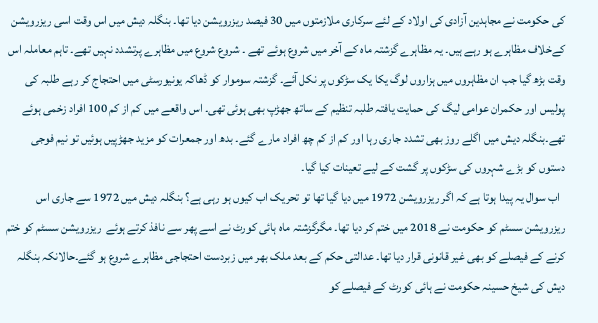کی حکومت نے مجاہدین آزادی کی اولاد کے لئے سرکاری ملازمتوں میں 30 فیصد ریزرویشن دیا تھا۔ بنگلہ دیش میں اس وقت اسی ریزرویشن کےخلاف مظاہرے ہو رہے ہیں۔ یہ مظاہرے گزشتہ ماہ کے آخر میں شروع ہوئے تھے ۔ شروع شروع میں مظاہرے پرتشدد نہیں تھے۔ تاہم معاملہ اس وقت بڑھ گیا جب ان مظاہروں میں ہزاروں لوگ یکا یک سڑکوں پر نکل آئے۔ گزشتہ سوموار کو ڈھاکہ یونیورسٹی میں احتجاج کر رہے طلبہ کی پولیس اور حکمران عوامی لیگ کی حمایت یافتہ طلبہ تنظیم کے ساتھ جھڑپ بھی ہوئی تھی۔ اس واقعے میں کم از کم 100 افراد زخمی ہوئے تھے۔بنگلہ دیش میں اگلے روز بھی تشدد جاری رہا اور کم از کم چھ افراد مارے گئے۔ بدھ اور جمعرات کو مزید جھڑپیں ہوئیں تو نیم فوجی دستوں کو بڑے شہروں کی سڑکوں پر گشت کے لیے تعینات کیا گیا۔
  اب سوال یہ پیدا ہوتا ہے کہ اگر ریزرویشن 1972 میں دیا گیا تھا تو تحریک اب کیوں ہو رہی ہے؟ بنگلہ دیش میں 1972 سے جاری اس ریزرویشن سسٹم کو حکومت نے 2018 میں ختم کر دیا تھا۔ مگرگزشتہ ماہ ہائی کورٹ نے اسے پھر سے نافذ کرتے ہوئے  ریزرویشن سسٹم کو ختم کرنے کے فیصلے کو بھی غیر قانونی قرار دیا تھا۔ عدالتی حکم کے بعد ملک بھر میں زبردست احتجاجی مظاہرے شروع ہو گئے۔حالانکہ بنگلہ دیش کی شیخ حسینہ حکومت نے ہائی کورٹ کے فیصلے کو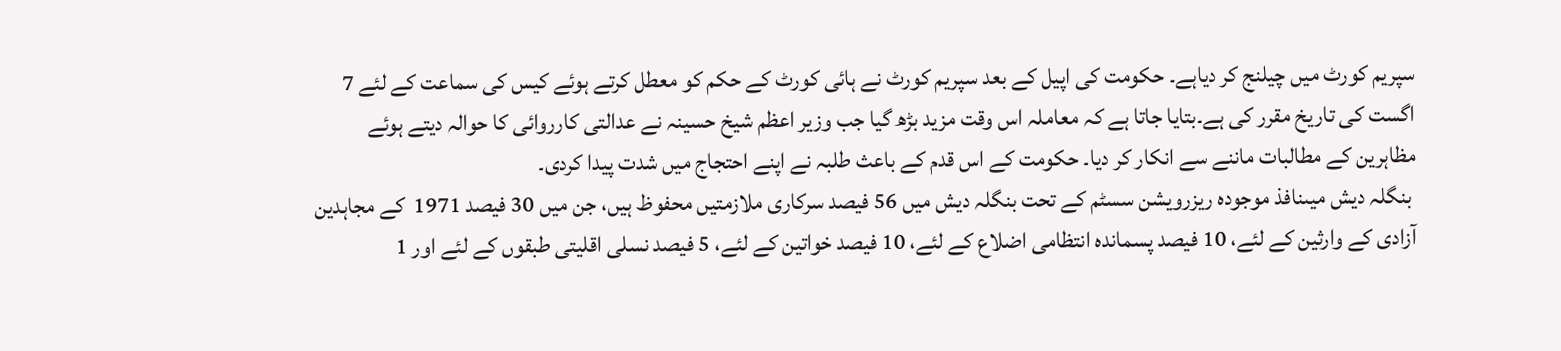سپریم کورٹ میں چیلنج کر دیاہے۔ حکومت کی اپیل کے بعد سپریم کورٹ نے ہائی کورٹ کے حکم کو معطل کرتے ہوئے کیس کی سماعت کے لئے 7 اگست کی تاریخ مقرر کی ہے۔بتایا جاتا ہے کہ معاملہ اس وقت مزید بڑھ گیا جب وزیر اعظم شیخ حسینہ نے عدالتی کارروائی کا حوالہ دیتے ہوئے مظاہرین کے مطالبات ماننے سے انکار کر دیا۔ حکومت کے اس قدم کے باعث طلبہ نے اپنے احتجاج میں شدت پیدا کردی۔
 بنگلہ دیش میںنافذ موجودہ ریزرویشن سسٹم کے تحت بنگلہ دیش میں 56 فیصد سرکاری ملازمتیں محفوظ ہیں، جن میں 30 فیصد 1971  کے مجاہدین آزادی کے وارثین کے لئے، 10 فیصد پسماندہ انتظامی اضلاع کے لئے، 10 فیصد خواتین کے لئے، 5 فیصد نسلی اقلیتی طبقوں کے لئے اور 1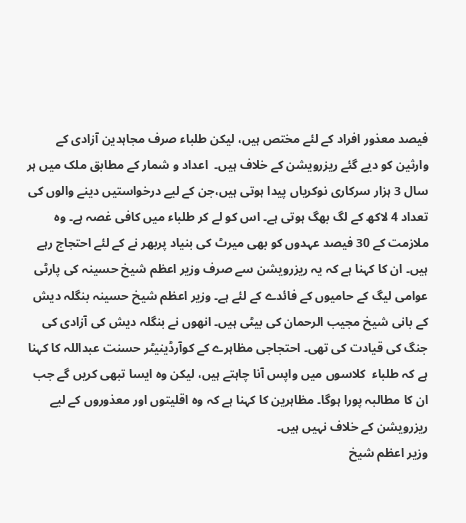فیصد معذور افراد کے لئے مختص ہیں، لیکن طلباء صرف مجاہدین آزادی کے وارثین کو دیے گئے ریزرویشن کے خلاف ہیں۔  اعداد و شمار کے مطابق ملک میں ہر سال 3 ہزار سرکاری نوکریاں پیدا ہوتی ہیں،جن کے لیے درخواستیں دینے والوں کی تعداد 4 لاکھ کے لگ بھگ ہوتی ہے۔ اس کو لے کر طلباء میں کافی غصہ ہے۔ وہ ملازمت کے 30 فیصد عہدوں کو بھی میرٹ کی بنیاد پربھر نے کے لئے احتجاج رہے ہیں۔ ان کا کہنا ہے کہ یہ ریزرویشن سے صرف وزیر اعظم شیخ حسینہ کی پارٹی عوامی لیگ کے حامیوں کے فائدے کے لئے ہے۔ وزیر اعظم شیخ حسینہ بنگلہ دیش کے بانی شیخ مجیب الرحمان کی بیٹی ہیں۔ انھوں نے بنگلہ دیش کی آزادی کی جنگ کی قیادت کی تھی۔ احتجاجی مظاہرے کے کوآرڈینیٹر حسنت عبداللہ کا کہنا ہے کہ طلباء  کلاسوں میں واپس آنا چاہتے ہیں، لیکن وہ ایسا تبھی کریں گے جب ان کا مطالبہ پورا ہوگا۔ مظاہرین کا کہنا ہے کہ وہ اقلیتوں اور معذوروں کے لیے ریزرویشن کے خلاف نہیں ہیں۔
وزیر اعظم شیخ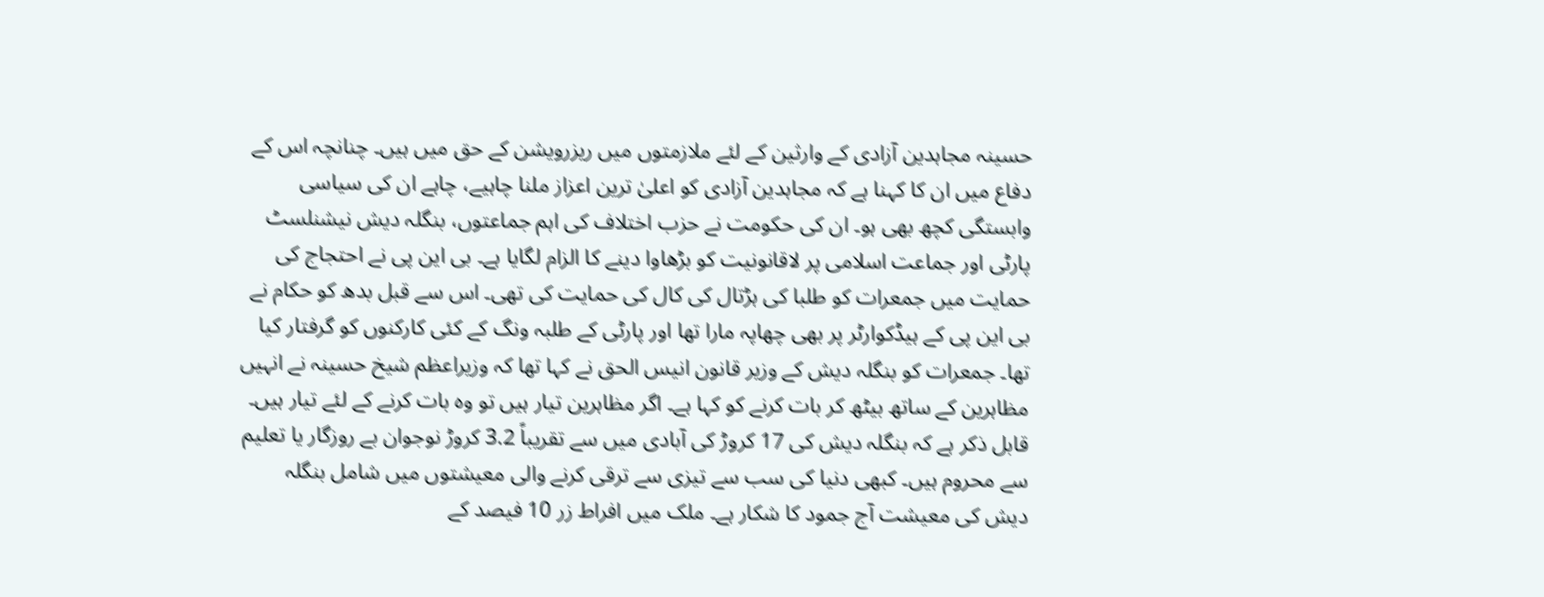حسینہ مجاہدین آزادی کے وارثین کے لئے ملازمتوں میں ریزرویشن کے حق میں ہیں۔ چنانچہ اس کے دفاع میں ان کا کہنا ہے کہ مجاہدین آزادی کو اعلیٰ ترین اعزاز ملنا چاہیے، چاہے ان کی سیاسی وابستگی کچھ بھی ہو۔ ان کی حکومت نے حزب اختلاف کی اہم جماعتوں، بنگلہ دیش نیشنلسٹ پارٹی اور جماعت اسلامی پر لاقانونیت کو بڑھاوا دینے کا الزام لگایا ہے۔ بی این پی نے احتجاج کی حمایت میں جمعرات کو طلبا کی ہڑتال کی کال کی حمایت کی تھی۔ اس سے قبل بدھ کو حکام نے بی این پی کے ہیڈکوارٹر پر بھی چھاپہ مارا تھا اور پارٹی کے طلبہ ونگ کے کئی کارکنوں کو گرفتار کیا تھا۔ جمعرات کو بنگلہ دیش کے وزیر قانون انیس الحق نے کہا تھا کہ وزیراعظم شیخ حسینہ نے انہیں مظاہرین کے ساتھ بیٹھ کر بات کرنے کو کہا ہے۔ اگر مظاہرین تیار ہیں تو وہ بات کرنے کے لئے تیار ہیں۔
قابل ذکر ہے کہ بنگلہ دیش کی 17 کروڑ کی آبادی میں سے تقریباً 3.2 کروڑ نوجوان بے روزگار یا تعلیم سے محروم ہیں۔ کبھی دنیا کی سب سے تیزی سے ترقی کرنے والی معیشتوں میں شامل بنگلہ دیش کی معیشت آج جمود کا شکار ہے۔ ملک میں افراط زر 10 فیصد کے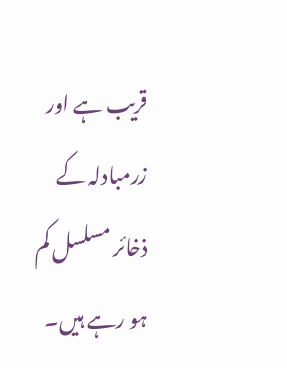قریب ہے اور زرمبادلہ کے ذخائر مسلسل کم ہو رہے ہیں۔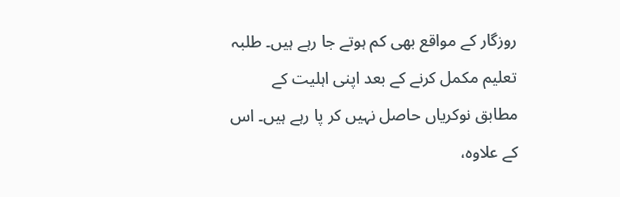روزگار کے مواقع بھی کم ہوتے جا رہے ہیں۔ طلبہ تعلیم مکمل کرنے کے بعد اپنی اہلیت کے مطابق نوکریاں حاصل نہیں کر پا رہے ہیں۔ اس کے علاوہ،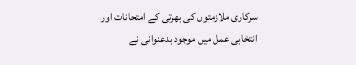سرکاری ملازمتوں کی بھرتی کے امتحانات اور انتخابی عمل میں موجود بدعنوانی نے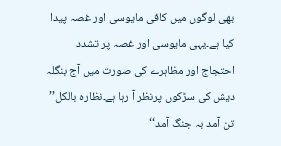بھی لوگوں میں کافی مایوسی اور غصہ پیدا کیا ہے۔یہی مایوسی اور غصہ پر تشدد احتجاج اور مظاہرے کی صورت میں آج بنگلہ دیش کی سڑکوں پرنظر آ رہا ہے۔نظارہ بالکل’’ تن آمد بہ جنگ آمد‘‘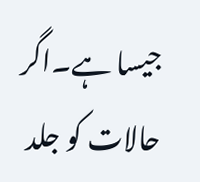جیسا ہے۔اگر حالات کو جلد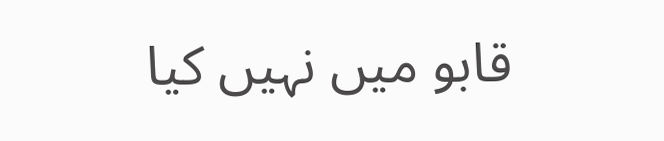قابو میں نہیں کیا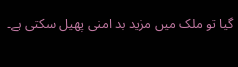گیا تو ملک میں مزید بد امنی پھیل سکتی ہے۔